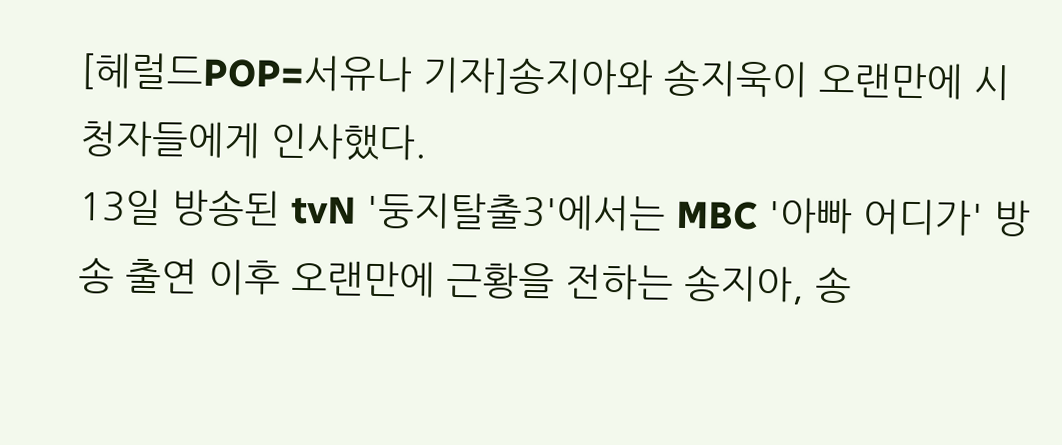[헤럴드POP=서유나 기자]송지아와 송지욱이 오랜만에 시청자들에게 인사했다.
13일 방송된 tvN '둥지탈출3'에서는 MBC '아빠 어디가' 방송 출연 이후 오랜만에 근황을 전하는 송지아, 송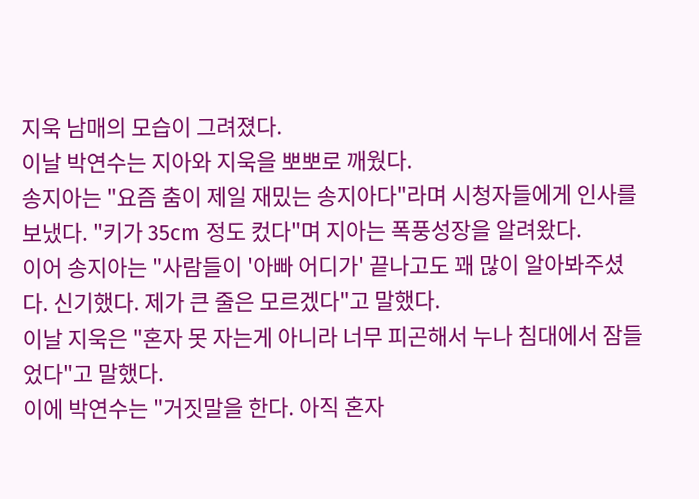지욱 남매의 모습이 그려졌다.
이날 박연수는 지아와 지욱을 뽀뽀로 깨웠다.
송지아는 "요즘 춤이 제일 재밌는 송지아다"라며 시청자들에게 인사를 보냈다. "키가 35cm 정도 컸다"며 지아는 폭풍성장을 알려왔다.
이어 송지아는 "사람들이 '아빠 어디가' 끝나고도 꽤 많이 알아봐주셨다. 신기했다. 제가 큰 줄은 모르겠다"고 말했다.
이날 지욱은 "혼자 못 자는게 아니라 너무 피곤해서 누나 침대에서 잠들었다"고 말했다.
이에 박연수는 "거짓말을 한다. 아직 혼자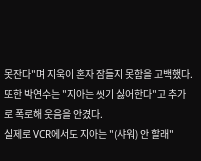못잔다"며 지욱이 혼자 잠들지 못함을 고백했다. 또한 박연수는 "지아는 씻기 싫어한다"고 추가로 폭로해 웃음을 안겼다.
실제로 VCR에서도 지아는 "(샤워) 안 할래"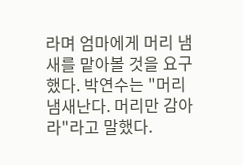라며 엄마에게 머리 냄새를 맡아볼 것을 요구했다. 박연수는 "머리 냄새난다. 머리만 감아라"라고 말했다.